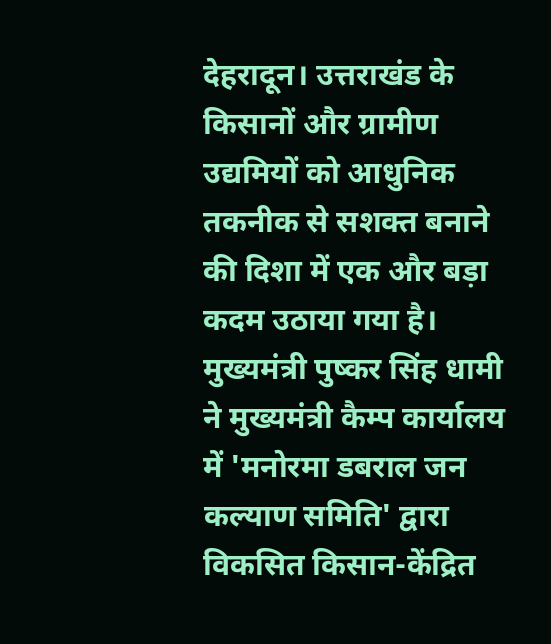देहरादून। उत्तराखंड के किसानों और ग्रामीण उद्यमियों को आधुनिक तकनीक से सशक्त बनाने की दिशा में एक और बड़ा कदम उठाया गया है। मुख्यमंत्री पुष्कर सिंह धामी ने मुख्यमंत्री कैम्प कार्यालय में 'मनोरमा डबराल जन कल्याण समिति' द्वारा विकसित किसान-केंद्रित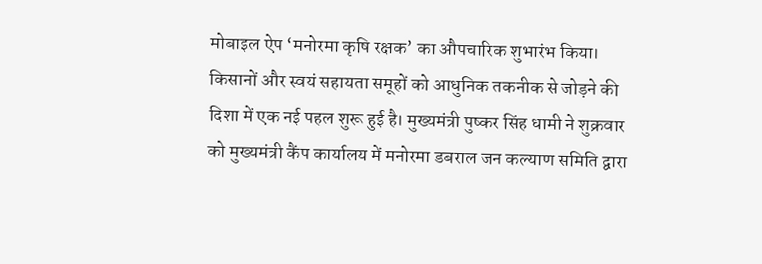मोबाइल ऐप ‘मनोरमा कृषि रक्षक’ का औपचारिक शुभारंभ किया।
किसानों और स्वयं सहायता समूहों को आधुनिक तकनीक से जोड़ने की दिशा में एक नई पहल शुरू हुई है। मुख्यमंत्री पुष्कर सिंह धामी ने शुक्रवार को मुख्यमंत्री कैंप कार्यालय में मनोरमा डबराल जन कल्याण समिति द्वारा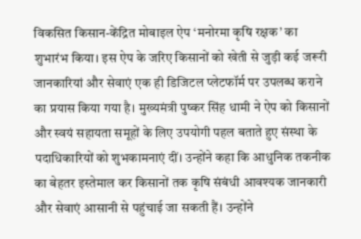विकसित किसान-केंद्रित मोबाइल ऐप ‘मनोरमा कृषि रक्षक’ का शुभारंभ किया। इस ऐप के जरिए किसानों को खेती से जुड़ी कई जरूरी जानकारियां और सेवाएं एक ही डिजिटल प्लेटफॉर्म पर उपलब्ध कराने का प्रयास किया गया है। मुख्यमंत्री पुष्कर सिंह धामी ने ऐप को किसानों और स्वयं सहायता समूहों के लिए उपयोगी पहल बताते हुए संस्था के पदाधिकारियों को शुभकामनाएं दीं। उन्होंने कहा कि आधुनिक तकनीक का बेहतर इस्तेमाल कर किसानों तक कृषि संबंधी आवश्यक जानकारी और सेवाएं आसानी से पहुंचाई जा सकती हैं। उन्होंने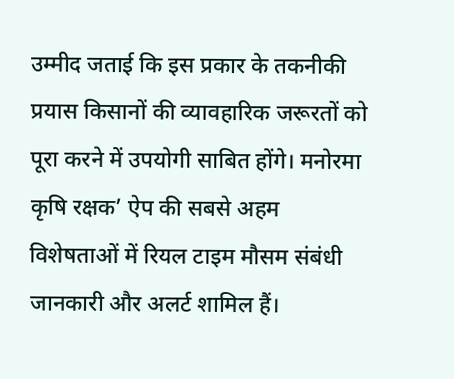उम्मीद जताई कि इस प्रकार के तकनीकी प्रयास किसानों की व्यावहारिक जरूरतों को पूरा करने में उपयोगी साबित होंगे। मनोरमा कृषि रक्षक’ ऐप की सबसे अहम विशेषताओं में रियल टाइम मौसम संबंधी जानकारी और अलर्ट शामिल हैं।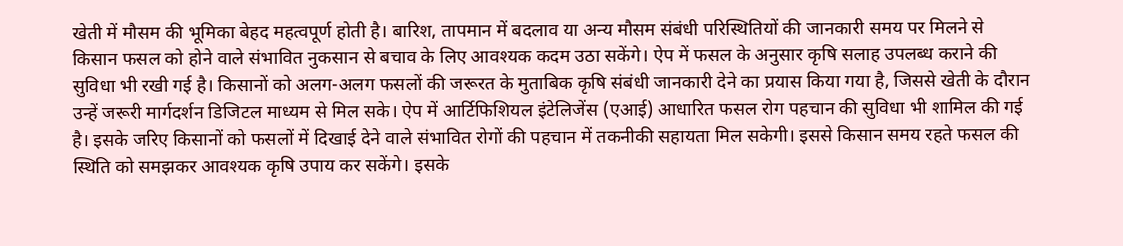खेती में मौसम की भूमिका बेहद महत्वपूर्ण होती है। बारिश, तापमान में बदलाव या अन्य मौसम संबंधी परिस्थितियों की जानकारी समय पर मिलने से किसान फसल को होने वाले संभावित नुकसान से बचाव के लिए आवश्यक कदम उठा सकेंगे। ऐप में फसल के अनुसार कृषि सलाह उपलब्ध कराने की सुविधा भी रखी गई है। किसानों को अलग-अलग फसलों की जरूरत के मुताबिक कृषि संबंधी जानकारी देने का प्रयास किया गया है, जिससे खेती के दौरान उन्हें जरूरी मार्गदर्शन डिजिटल माध्यम से मिल सके। ऐप में आर्टिफिशियल इंटेलिजेंस (एआई) आधारित फसल रोग पहचान की सुविधा भी शामिल की गई है। इसके जरिए किसानों को फसलों में दिखाई देने वाले संभावित रोगों की पहचान में तकनीकी सहायता मिल सकेगी। इससे किसान समय रहते फसल की स्थिति को समझकर आवश्यक कृषि उपाय कर सकेंगे। इसके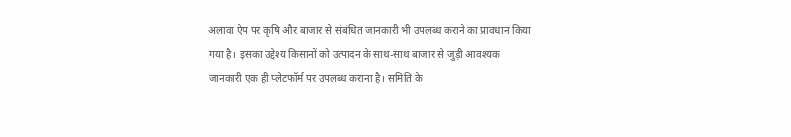अलावा ऐप पर कृषि और बाजार से संबंधित जानकारी भी उपलब्ध कराने का प्रावधान किया गया है। इसका उद्देश्य किसानों को उत्पादन के साथ-साथ बाजार से जुड़ी आवश्यक जानकारी एक ही प्लेटफॉर्म पर उपलब्ध कराना है। समिति के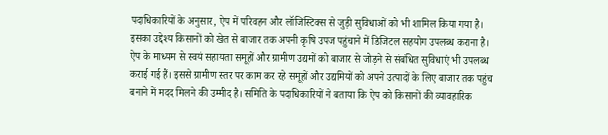पदाधिकारियों के अनुसार, ऐप में परिवहन और लॉजिस्टिक्स से जुड़ी सुविधाओं को भी शामिल किया गया है। इसका उद्देश्य किसानों को खेत से बाजार तक अपनी कृषि उपज पहुंचाने में डिजिटल सहयोग उपलब्ध कराना है। ऐप के माध्यम से स्वयं सहायता समूहों और ग्रामीण उद्यमों को बाजार से जोड़ने से संबंधित सुविधाएं भी उपलब्ध कराई गई हैं। इससे ग्रामीण स्तर पर काम कर रहे समूहों और उद्यमियों को अपने उत्पादों के लिए बाजार तक पहुंच बनाने में मदद मिलने की उम्मीद है। समिति के पदाधिकारियों ने बताया कि ऐप को किसानों की व्यावहारिक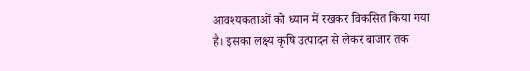आवश्यकताओं को ध्यान में रखकर विकसित किया गया है। इसका लक्ष्य कृषि उत्पादन से लेकर बाजार तक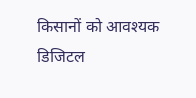किसानों को आवश्यक डिजिटल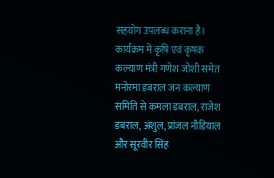सहयोग उपलब्ध कराना है। कार्यक्रम में कृषि एवं कृषक कल्याण मंत्री गणेश जोशी समेत मनोरमा डबराल जन कल्याण समिति से कमला डबराल, राजेश डबराल, अंशुल, प्रांजल नौडियाल और सूरवीर सिंह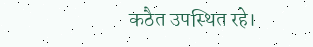कठैत उपस्थित रहे।